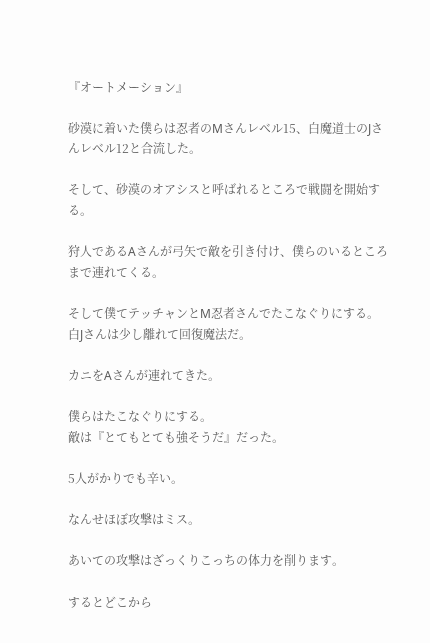『オートメーション』

砂漠に着いた僕らは忍者のMさんレベル15、白魔道士のJさんレベル12と合流した。

そして、砂漠のオアシスと呼ばれるところで戦闘を開始する。

狩人であるAさんが弓矢で敵を引き付け、僕らのいるところまで連れてくる。

そして僕てテッチャンとM忍者さんでたこなぐりにする。
白Jさんは少し離れて回復魔法だ。

カニをAさんが連れてきた。

僕らはたこなぐりにする。
敵は『とてもとても強そうだ』だった。

5人がかりでも辛い。

なんせほぼ攻撃はミス。

あいての攻撃はざっくりこっちの体力を削ります。

するとどこから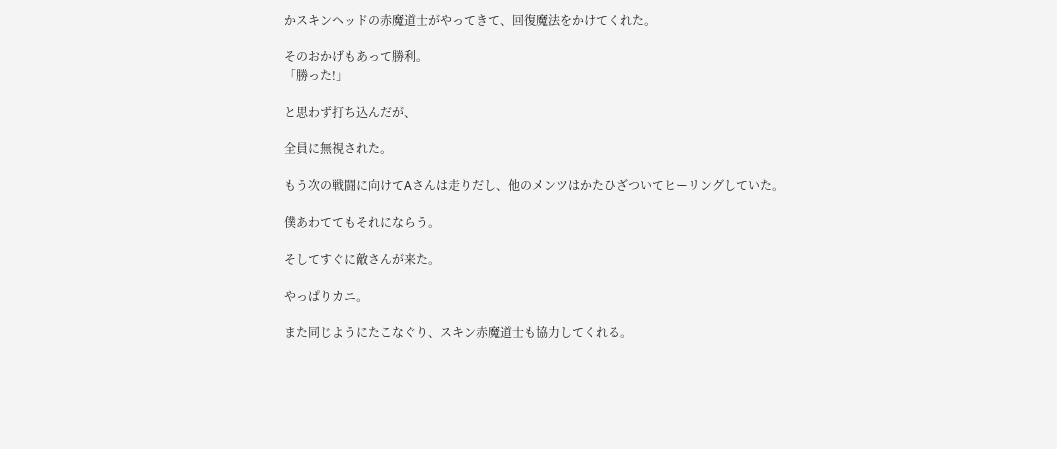かスキンヘッドの赤魔道士がやってきて、回復魔法をかけてくれた。

そのおかげもあって勝利。
「勝った!」

と思わず打ち込んだが、

全員に無視された。

もう次の戦闘に向けてAさんは走りだし、他のメンツはかたひざついてヒーリングしていた。

僕あわててもそれにならう。

そしてすぐに敵さんが来た。

やっぱりカニ。

また同じようにたこなぐり、スキン赤魔道士も協力してくれる。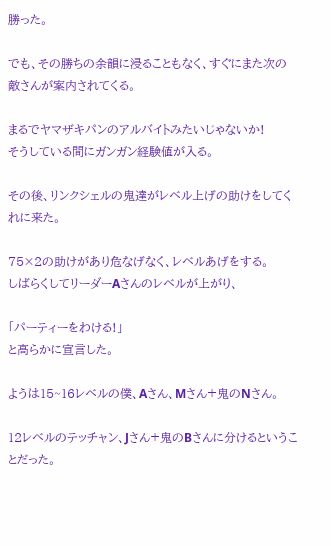勝った。

でも、その勝ちの余韻に浸ることもなく、すぐにまた次の敵さんが案内されてくる。

まるでヤマザキパンのアルバイトみたいじゃないか!
そうしている間にガンガン経験値が入る。

その後、リンクシェルの鬼達がレベル上げの助けをしてくれに来た。

75×2の助けがあり危なげなく、レベルあげをする。
しばらくしてリーダーAさんのレベルが上がり、

「パーティーをわける!」
と高らかに宣言した。

ようは15~16レベルの僕、Aさん、Mさん+鬼のNさん。

12レベルのテッチャン、Jさん+鬼のBさんに分けるということだった。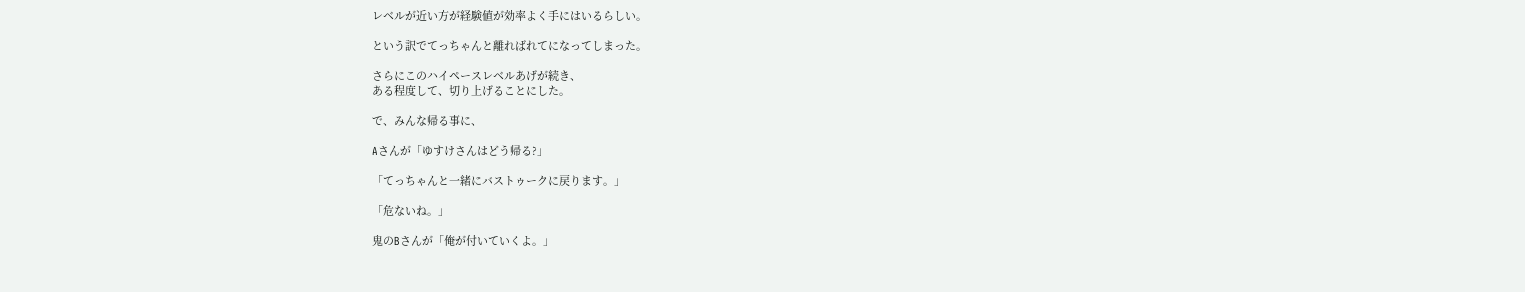レベルが近い方が経験値が効率よく手にはいるらしい。

という訳でてっちゃんと離ればれてになってしまった。

さらにこのハイペースレベルあげが続き、
ある程度して、切り上げることにした。

で、みんな帰る事に、

Aさんが「ゆすけさんはどう帰る?」

「てっちゃんと一緒にバストゥークに戻ります。」

「危ないね。」

鬼のBさんが「俺が付いていくよ。」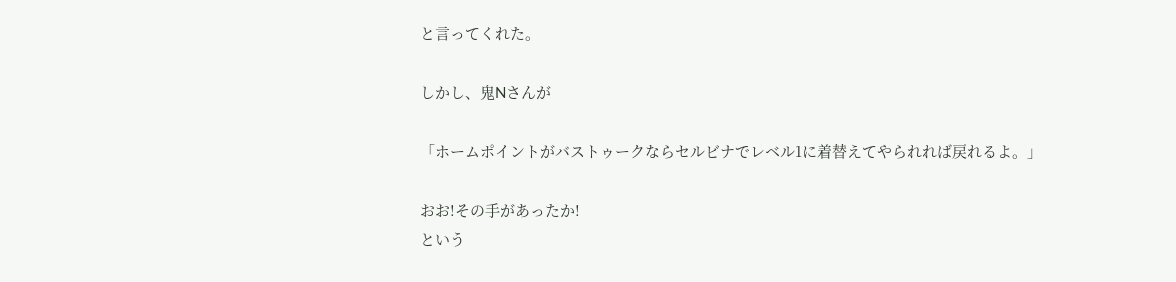と言ってくれた。

しかし、鬼Nさんが

「ホームポイントがバストゥークならセルビナでレベル1に着替えてやられれば戻れるよ。」

おお!その手があったか!
という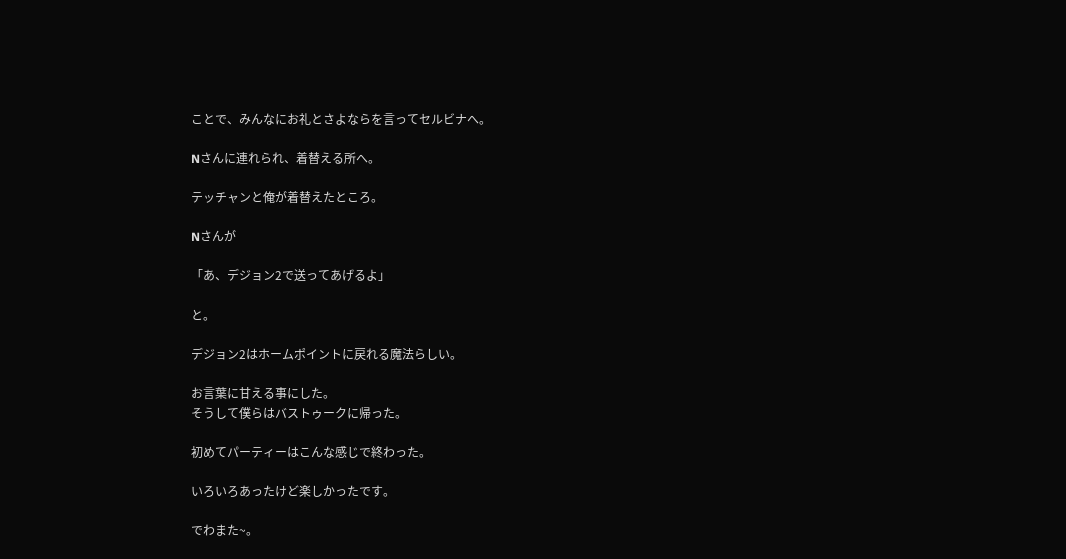ことで、みんなにお礼とさよならを言ってセルビナへ。

Nさんに連れられ、着替える所へ。

テッチャンと俺が着替えたところ。

Nさんが

「あ、デジョン2で送ってあげるよ」

と。

デジョン2はホームポイントに戻れる魔法らしい。

お言葉に甘える事にした。
そうして僕らはバストゥークに帰った。

初めてパーティーはこんな感じで終わった。

いろいろあったけど楽しかったです。

でわまた~。